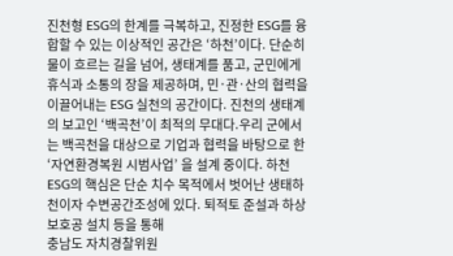진천형 ESG의 한계를 극복하고, 진정한 ESG를 융합할 수 있는 이상적인 공간은 ‘하천’이다. 단순히 물이 흐르는 길을 넘어, 생태계를 품고, 군민에게 휴식과 소통의 장을 제공하며, 민·관·산의 협력을 이끌어내는 ESG 실천의 공간이다. 진천의 생태계의 보고인 ‘백곡천’이 최적의 무대다.우리 군에서는 백곡천을 대상으로 기업과 협력을 바탕으로 한 ‘자연환경복원 시범사업’ 을 설계 중이다. 하천 ESG의 핵심은 단순 치수 목적에서 벗어난 생태하천이자 수변공간조성에 있다. 퇴적토 준설과 하상보호공 설치 등을 통해
충남도 자치경찰위원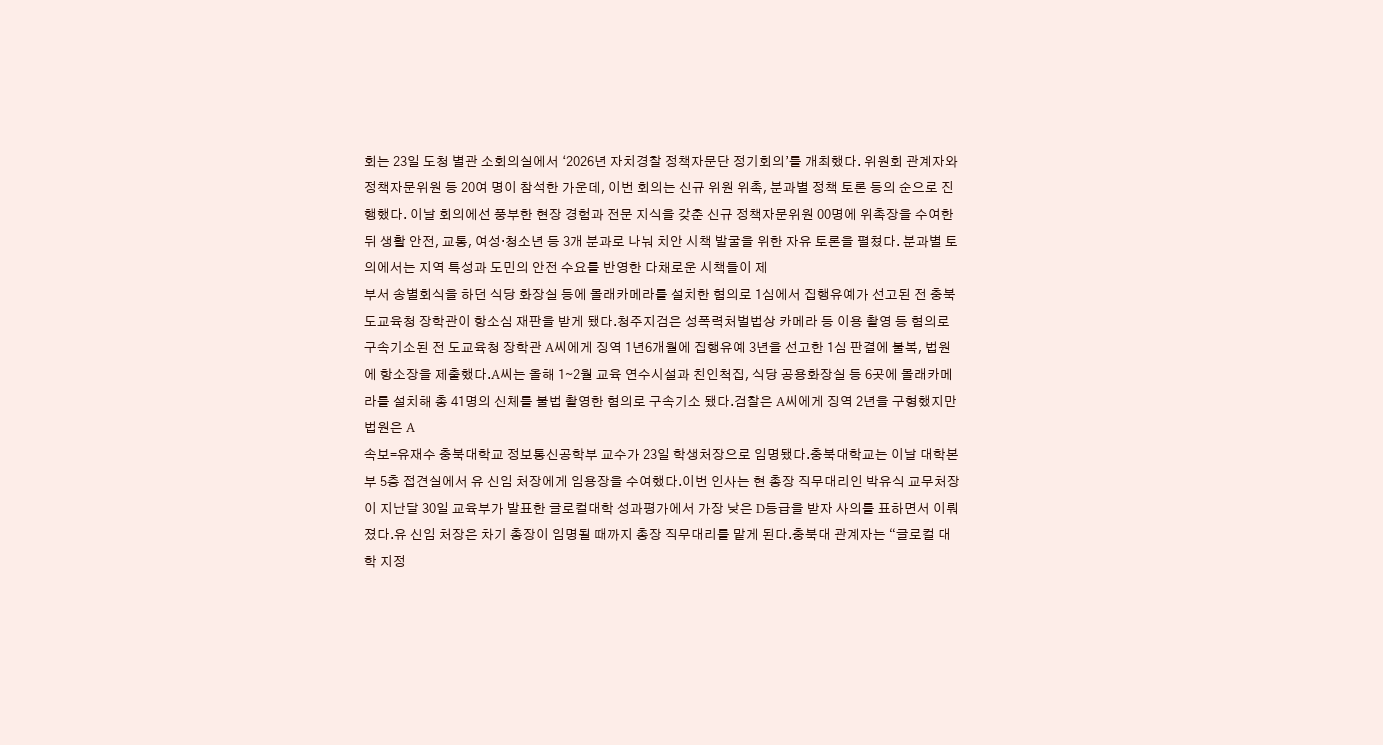회는 23일 도청 별관 소회의실에서 ‘2026년 자치경찰 정책자문단 정기회의’를 개최했다. 위원회 관계자와 정책자문위원 등 20여 명이 참석한 가운데, 이번 회의는 신규 위원 위촉, 분과별 정책 토론 등의 순으로 진행했다. 이날 회의에선 풍부한 현장 경험과 전문 지식을 갖춘 신규 정책자문위원 00명에 위촉장을 수여한 뒤 생활 안전, 교통, 여성·청소년 등 3개 분과로 나눠 치안 시책 발굴을 위한 자유 토론을 펼쳤다. 분과별 토의에서는 지역 특성과 도민의 안전 수요를 반영한 다채로운 시책들이 제
부서 송별회식을 하던 식당 화장실 등에 몰래카메라를 설치한 혐의로 1심에서 집행유예가 선고된 전 충북도교육청 장학관이 항소심 재판을 받게 됐다.청주지검은 성폭력처벌법상 카메라 등 이용 촬영 등 혐의로 구속기소된 전 도교육청 장학관 A씨에게 징역 1년6개월에 집행유예 3년을 선고한 1심 판결에 불복, 법원에 항소장을 제출했다.A씨는 올해 1∼2월 교육 연수시설과 친인척집, 식당 공용화장실 등 6곳에 몰래카메라를 설치해 총 41명의 신체를 불법 촬영한 혐의로 구속기소 됐다.검찰은 A씨에게 징역 2년을 구형했지만 법원은 A
속보=유재수 충북대학교 정보통신공학부 교수가 23일 학생처장으로 임명됐다.충북대학교는 이날 대학본부 5층 접견실에서 유 신임 처장에게 임용장을 수여했다.이번 인사는 현 총장 직무대리인 박유식 교무처장이 지난달 30일 교육부가 발표한 글로컬대학 성과평가에서 가장 낮은 D등급을 받자 사의를 표하면서 이뤄졌다.유 신임 처장은 차기 총장이 임명될 때까지 총장 직무대리를 맡게 된다.충북대 관계자는 “글로컬 대학 지정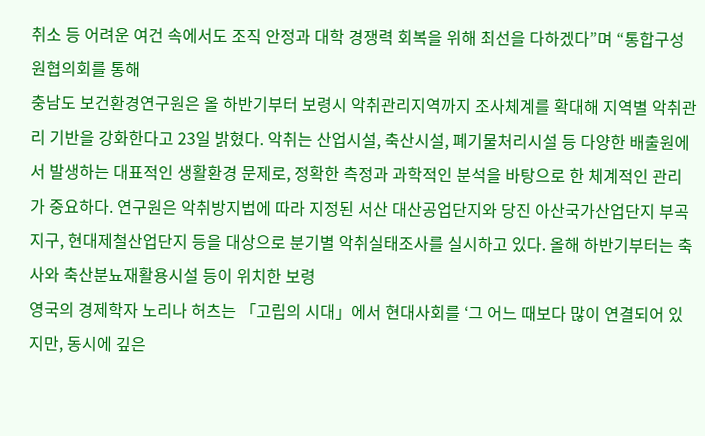취소 등 어려운 여건 속에서도 조직 안정과 대학 경쟁력 회복을 위해 최선을 다하겠다”며 “통합구성원협의회를 통해
충남도 보건환경연구원은 올 하반기부터 보령시 악취관리지역까지 조사체계를 확대해 지역별 악취관리 기반을 강화한다고 23일 밝혔다. 악취는 산업시설, 축산시설, 폐기물처리시설 등 다양한 배출원에서 발생하는 대표적인 생활환경 문제로, 정확한 측정과 과학적인 분석을 바탕으로 한 체계적인 관리가 중요하다. 연구원은 악취방지법에 따라 지정된 서산 대산공업단지와 당진 아산국가산업단지 부곡지구, 현대제철산업단지 등을 대상으로 분기별 악취실태조사를 실시하고 있다. 올해 하반기부터는 축사와 축산분뇨재활용시설 등이 위치한 보령
영국의 경제학자 노리나 허츠는 「고립의 시대」에서 현대사회를 ‘그 어느 때보다 많이 연결되어 있지만, 동시에 깊은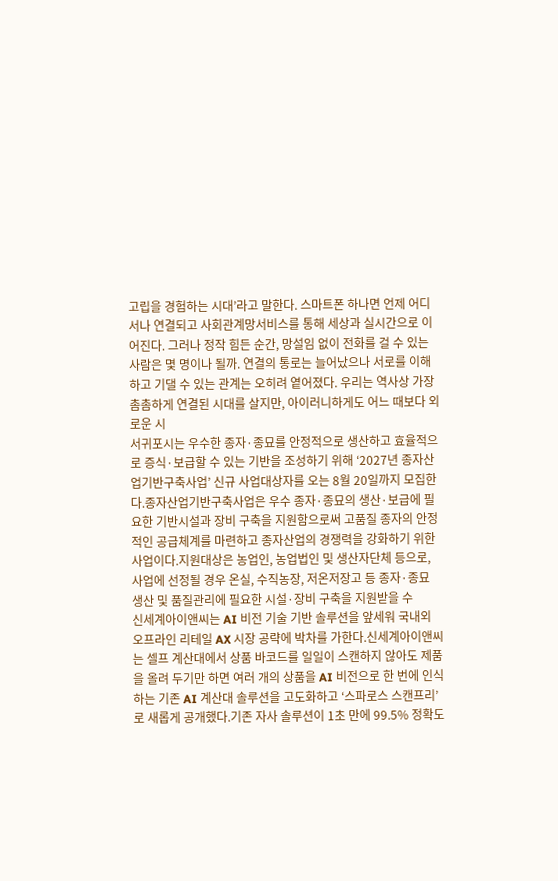고립을 경험하는 시대’라고 말한다. 스마트폰 하나면 언제 어디서나 연결되고 사회관계망서비스를 통해 세상과 실시간으로 이어진다. 그러나 정작 힘든 순간, 망설임 없이 전화를 걸 수 있는 사람은 몇 명이나 될까. 연결의 통로는 늘어났으나 서로를 이해하고 기댈 수 있는 관계는 오히려 옅어졌다. 우리는 역사상 가장 촘촘하게 연결된 시대를 살지만, 아이러니하게도 어느 때보다 외로운 시
서귀포시는 우수한 종자·종묘를 안정적으로 생산하고 효율적으로 증식·보급할 수 있는 기반을 조성하기 위해 ‘2027년 종자산업기반구축사업’ 신규 사업대상자를 오는 8월 20일까지 모집한다.종자산업기반구축사업은 우수 종자·종묘의 생산·보급에 필요한 기반시설과 장비 구축을 지원함으로써 고품질 종자의 안정적인 공급체계를 마련하고 종자산업의 경쟁력을 강화하기 위한 사업이다.지원대상은 농업인, 농업법인 및 생산자단체 등으로, 사업에 선정될 경우 온실, 수직농장, 저온저장고 등 종자·종묘 생산 및 품질관리에 필요한 시설·장비 구축을 지원받을 수
신세계아이앤씨는 AI 비전 기술 기반 솔루션을 앞세워 국내외 오프라인 리테일 AX 시장 공략에 박차를 가한다.신세계아이앤씨는 셀프 계산대에서 상품 바코드를 일일이 스캔하지 않아도 제품을 올려 두기만 하면 여러 개의 상품을 AI 비전으로 한 번에 인식하는 기존 AI 계산대 솔루션을 고도화하고 ‘스파로스 스캔프리’로 새롭게 공개했다.기존 자사 솔루션이 1초 만에 99.5% 정확도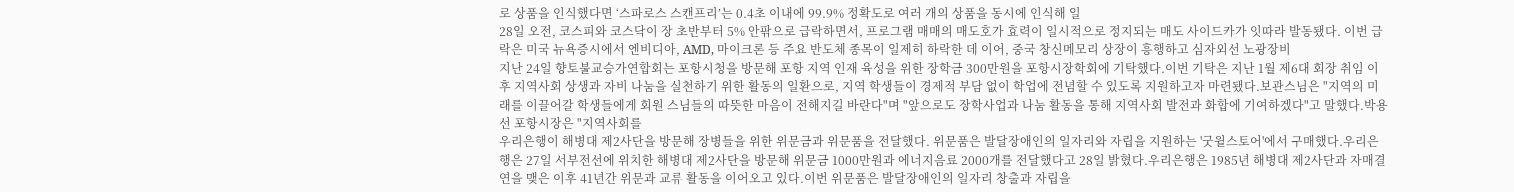로 상품을 인식했다면 ‘스파로스 스캔프리’는 0.4초 이내에 99.9% 정확도로 여러 개의 상품을 동시에 인식해 일
28일 오전, 코스피와 코스닥이 장 초반부터 5% 안팎으로 급락하면서, 프로그램 매매의 매도호가 효력이 일시적으로 정지되는 매도 사이드카가 잇따라 발동됐다. 이번 급락은 미국 뉴욕증시에서 엔비디아, AMD, 마이크론 등 주요 반도체 종목이 일제히 하락한 데 이어, 중국 창신메모리 상장이 흥행하고 심자외선 노광장비
지난 24일 향토불교승가연합회는 포항시청을 방문해 포항 지역 인재 육성을 위한 장학금 300만원을 포항시장학회에 기탁했다.이번 기탁은 지난 1월 제6대 회장 취임 이후 지역사회 상생과 자비 나눔을 실천하기 위한 활동의 일환으로, 지역 학생들이 경제적 부담 없이 학업에 전념할 수 있도록 지원하고자 마련됐다.보관스님은 "지역의 미래를 이끌어갈 학생들에게 회원 스님들의 따뜻한 마음이 전해지길 바란다"며 "앞으로도 장학사업과 나눔 활동을 통해 지역사회 발전과 화합에 기여하겠다"고 말했다.박용선 포항시장은 "지역사회를
우리은행이 해병대 제2사단을 방문해 장병들을 위한 위문금과 위문품을 전달했다. 위문품은 발달장애인의 일자리와 자립을 지원하는 '굿윌스토어'에서 구매했다.우리은행은 27일 서부전선에 위치한 해병대 제2사단을 방문해 위문금 1000만원과 에너지음료 2000개를 전달했다고 28일 밝혔다.우리은행은 1985년 해병대 제2사단과 자매결연을 맺은 이후 41년간 위문과 교류 활동을 이어오고 있다.이번 위문품은 발달장애인의 일자리 창출과 자립을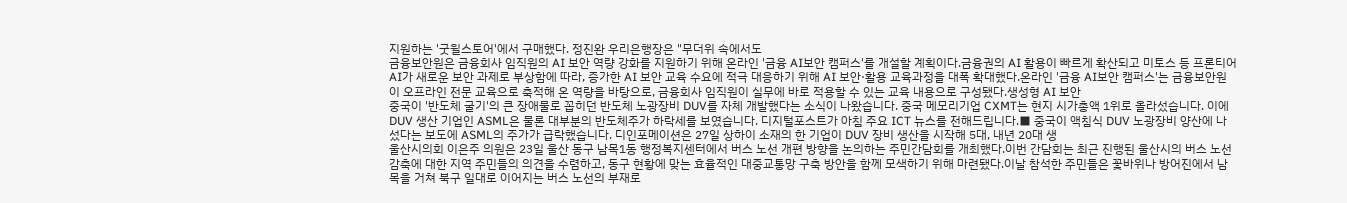지원하는 '굿윌스토어'에서 구매했다. 정진완 우리은행장은 "무더위 속에서도
금융보안원은 금융회사 임직원의 AI 보안 역량 강화를 지원하기 위해 온라인 '금융 AI보안 캠퍼스'를 개설할 계획이다.금융권의 AI 활용이 빠르게 확산되고 미토스 등 프론티어 AI가 새로운 보안 과제로 부상함에 따라, 증가한 AI 보안 교육 수요에 적극 대응하기 위해 AI 보안·활용 교육과정을 대폭 확대했다.온라인 '금융 AI보안 캠퍼스'는 금융보안원이 오프라인 전문 교육으로 축적해 온 역량을 바탕으로, 금융회사 임직원이 실무에 바로 적용할 수 있는 교육 내용으로 구성됐다.생성형 AI 보안
중국이 '반도체 굴기'의 큰 장애물로 꼽히던 반도체 노광장비 DUV를 자체 개발했다는 소식이 나왔습니다. 중국 메모리기업 CXMT는 현지 시가총액 1위로 올라섰습니다. 이에 DUV 생산 기업인 ASML은 물론 대부분의 반도체주가 하락세를 보였습니다. 디지털포스트가 아침 주요 ICT 뉴스를 전해드립니다.■ 중국이 액침식 DUV 노광장비 양산에 나섰다는 보도에 ASML의 주가가 급락했습니다. 디인포메이션은 27일 상하이 소재의 한 기업이 DUV 장비 생산을 시작해 5대, 내년 20대 생
울산시의회 이은주 의원은 23일 울산 동구 남목1동 행정복지센터에서 버스 노선 개편 방향을 논의하는 주민간담회를 개최했다.이번 간담회는 최근 진행된 울산시의 버스 노선 감축에 대한 지역 주민들의 의견을 수렴하고, 동구 현황에 맞는 효율적인 대중교통망 구축 방안을 함께 모색하기 위해 마련됐다.이날 참석한 주민들은 꽃바위나 방어진에서 남목을 거쳐 북구 일대로 이어지는 버스 노선의 부재로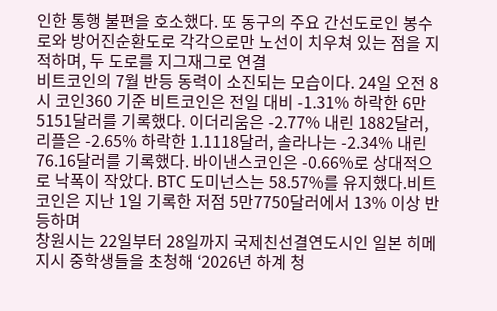인한 통행 불편을 호소했다. 또 동구의 주요 간선도로인 봉수로와 방어진순환도로 각각으로만 노선이 치우쳐 있는 점을 지적하며, 두 도로를 지그재그로 연결
비트코인의 7월 반등 동력이 소진되는 모습이다. 24일 오전 8시 코인360 기준 비트코인은 전일 대비 -1.31% 하락한 6만5151달러를 기록했다. 이더리움은 -2.77% 내린 1882달러, 리플은 -2.65% 하락한 1.1118달러, 솔라나는 -2.34% 내린 76.16달러를 기록했다. 바이낸스코인은 -0.66%로 상대적으로 낙폭이 작았다. BTC 도미넌스는 58.57%를 유지했다.비트코인은 지난 1일 기록한 저점 5만7750달러에서 13% 이상 반등하며
창원시는 22일부터 28일까지 국제친선결연도시인 일본 히메지시 중학생들을 초청해 ‘2026년 하계 청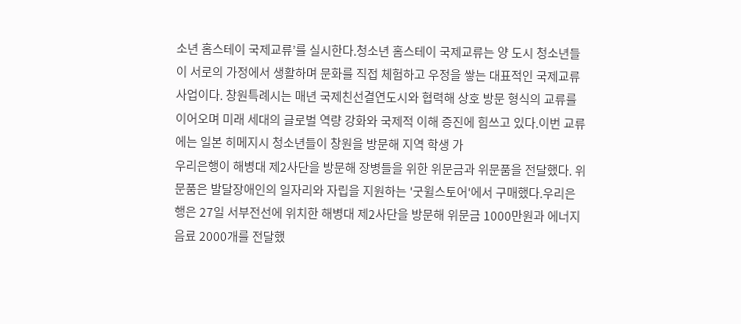소년 홈스테이 국제교류’를 실시한다.청소년 홈스테이 국제교류는 양 도시 청소년들이 서로의 가정에서 생활하며 문화를 직접 체험하고 우정을 쌓는 대표적인 국제교류 사업이다. 창원특례시는 매년 국제친선결연도시와 협력해 상호 방문 형식의 교류를 이어오며 미래 세대의 글로벌 역량 강화와 국제적 이해 증진에 힘쓰고 있다.이번 교류에는 일본 히메지시 청소년들이 창원을 방문해 지역 학생 가
우리은행이 해병대 제2사단을 방문해 장병들을 위한 위문금과 위문품을 전달했다. 위문품은 발달장애인의 일자리와 자립을 지원하는 '굿윌스토어'에서 구매했다.우리은행은 27일 서부전선에 위치한 해병대 제2사단을 방문해 위문금 1000만원과 에너지음료 2000개를 전달했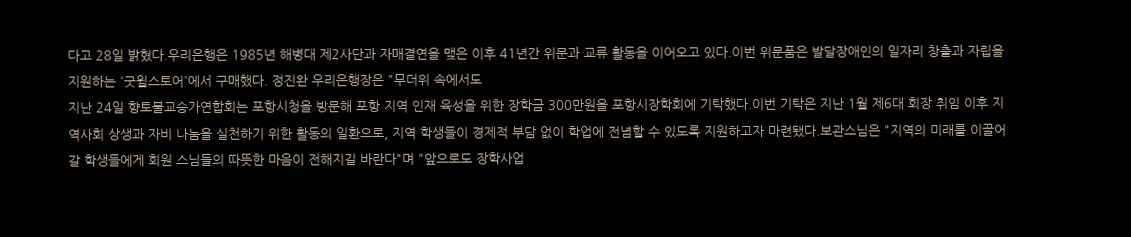다고 28일 밝혔다.우리은행은 1985년 해병대 제2사단과 자매결연을 맺은 이후 41년간 위문과 교류 활동을 이어오고 있다.이번 위문품은 발달장애인의 일자리 창출과 자립을 지원하는 '굿윌스토어'에서 구매했다. 정진완 우리은행장은 "무더위 속에서도
지난 24일 향토불교승가연합회는 포항시청을 방문해 포항 지역 인재 육성을 위한 장학금 300만원을 포항시장학회에 기탁했다.이번 기탁은 지난 1월 제6대 회장 취임 이후 지역사회 상생과 자비 나눔을 실천하기 위한 활동의 일환으로, 지역 학생들이 경제적 부담 없이 학업에 전념할 수 있도록 지원하고자 마련됐다.보관스님은 "지역의 미래를 이끌어갈 학생들에게 회원 스님들의 따뜻한 마음이 전해지길 바란다"며 "앞으로도 장학사업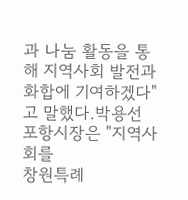과 나눔 활동을 통해 지역사회 발전과 화합에 기여하겠다"고 말했다.박용선 포항시장은 "지역사회를
창원특례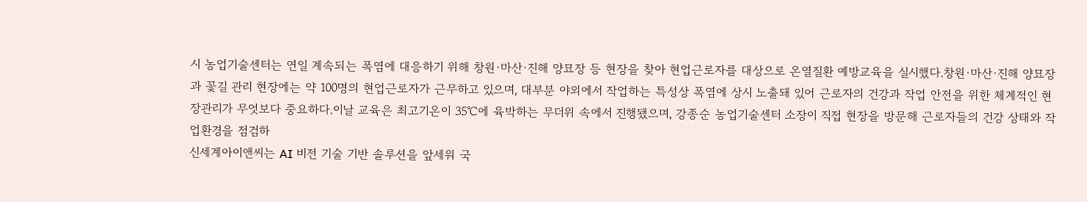시 농업기술센터는 연일 계속되는 폭염에 대응하기 위해 창원·마산·진해 양묘장 등 현장을 찾아 현업근로자를 대상으로 온열질환 예방교육을 실시했다.창원·마산·진해 양묘장과 꽃길 관리 현장에는 약 100명의 현업근로자가 근무하고 있으며, 대부분 야외에서 작업하는 특성상 폭염에 상시 노출돼 있어 근로자의 건강과 작업 안전을 위한 체계적인 현장관리가 무엇보다 중요하다.이날 교육은 최고기온이 35℃에 육박하는 무더위 속에서 진행됐으며, 강종순 농업기술센터 소장이 직접 현장을 방문해 근로자들의 건강 상태와 작업환경을 점검하
신세계아이앤씨는 AI 비전 기술 기반 솔루션을 앞세워 국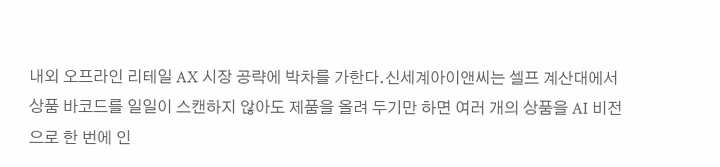내외 오프라인 리테일 AX 시장 공략에 박차를 가한다.신세계아이앤씨는 셀프 계산대에서 상품 바코드를 일일이 스캔하지 않아도 제품을 올려 두기만 하면 여러 개의 상품을 AI 비전으로 한 번에 인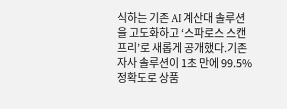식하는 기존 AI 계산대 솔루션을 고도화하고 ‘스파로스 스캔프리’로 새롭게 공개했다.기존 자사 솔루션이 1초 만에 99.5% 정확도로 상품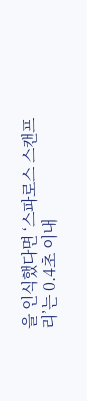을 인식했다면 ‘스파로스 스캔프리’는 0.4초 이내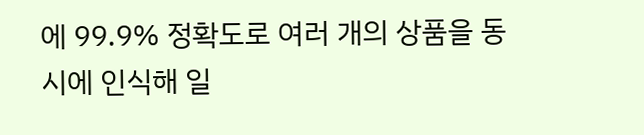에 99.9% 정확도로 여러 개의 상품을 동시에 인식해 일